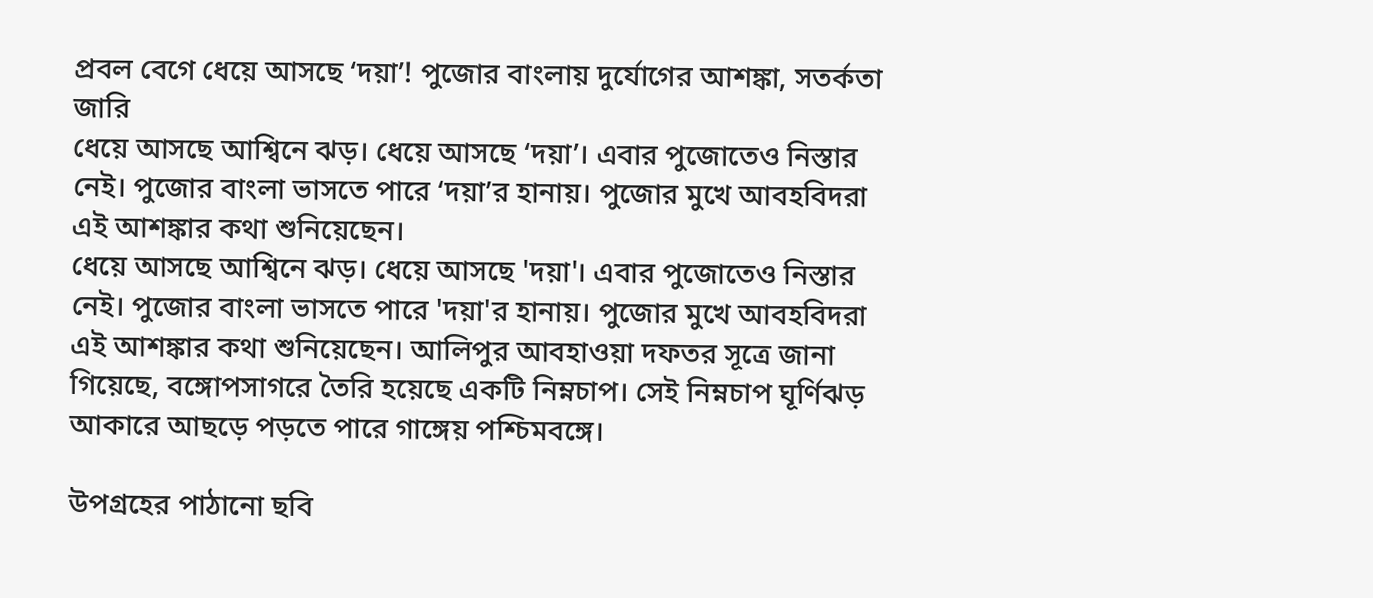প্রবল বেগে ধেয়ে আসছে ‘দয়া’! পুজোর বাংলায় দুর্যোগের আশঙ্কা, সতর্কতা জারি
ধেয়ে আসছে আশ্বিনে ঝড়। ধেয়ে আসছে ‘দয়া’। এবার পুজোতেও নিস্তার নেই। পুজোর বাংলা ভাসতে পারে ‘দয়া’র হানায়। পুজোর মুখে আবহবিদরা এই আশঙ্কার কথা শুনিয়েছেন।
ধেয়ে আসছে আশ্বিনে ঝড়। ধেয়ে আসছে 'দয়া'। এবার পুজোতেও নিস্তার নেই। পুজোর বাংলা ভাসতে পারে 'দয়া'র হানায়। পুজোর মুখে আবহবিদরা এই আশঙ্কার কথা শুনিয়েছেন। আলিপুর আবহাওয়া দফতর সূত্রে জানা গিয়েছে, বঙ্গোপসাগরে তৈরি হয়েছে একটি নিম্নচাপ। সেই নিম্নচাপ ঘূর্ণিঝড় আকারে আছড়ে পড়তে পারে গাঙ্গেয় পশ্চিমবঙ্গে।

উপগ্রহের পাঠানো ছবি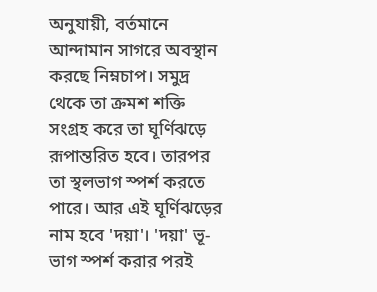অনুযায়ী, বর্তমানে আন্দামান সাগরে অবস্থান করছে নিম্নচাপ। সমুদ্র থেকে তা ক্রমশ শক্তি সংগ্রহ করে তা ঘূর্ণিঝড়ে রূপান্তরিত হবে। তারপর তা স্থলভাগ স্পর্শ করতে পারে। আর এই ঘূর্ণিঝড়ের নাম হবে 'দয়া'। 'দয়া' ভূ-ভাগ স্পর্শ করার পরই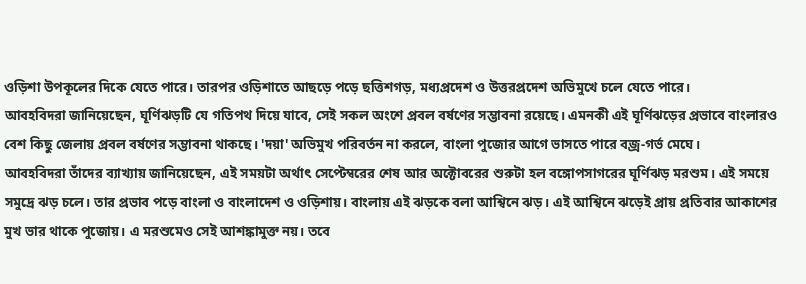ওড়িশা উপকূলের দিকে যেতে পারে। তারপর ওড়িশাতে আছড়ে পড়ে ছত্তিশগড়, মধ্যপ্রদেশ ও উত্তরপ্রদেশ অভিমুখে চলে যেতে পারে।
আবহবিদরা জানিয়েছেন, ঘূর্ণিঝড়টি যে গতিপথ দিয়ে যাবে, সেই সকল অংশে প্রবল বর্ষণের সম্ভাবনা রয়েছে। এমনকী এই ঘূর্ণিঝড়ের প্রভাবে বাংলারও বেশ কিছু জেলায় প্রবল বর্ষণের সম্ভাবনা থাকছে। 'দয়া' অভিমুখ পরিবর্তন না করলে, বাংলা পুজোর আগে ভাসতে পারে বজ্র-গর্ভ মেঘে।
আবহবিদরা তাঁদের ব্যাখ্যায় জানিয়েছেন, এই সময়টা অর্থাৎ সেপ্টেম্বরের শেষ আর অক্টোবরের শুরুটা হল বঙ্গোপসাগরের ঘূর্ণিঝড় মরশুম। এই সময়ে সমুদ্রে ঝড় চলে। তার প্রভাব পড়ে বাংলা ও বাংলাদেশ ও ওড়িশায়। বাংলায় এই ঝড়কে বলা আশ্বিনে ঝড়। এই আশ্বিনে ঝড়েই প্রায় প্রতিবার আকাশের মুখ ভার থাকে পুজোয়। এ মরশুমেও সেই আশঙ্কামুক্ত নয়। তবে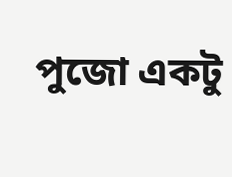পুজো একটু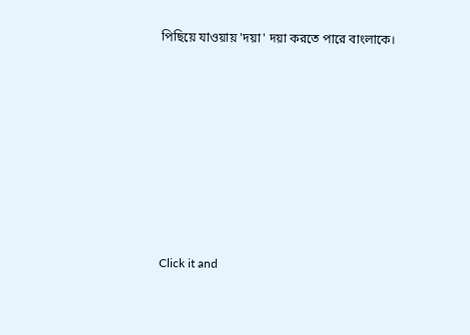পিছিয়ে যাওয়ায় 'দয়া' দয়া করতে পারে বাংলাকে।












Click it and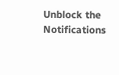Unblock the Notifications